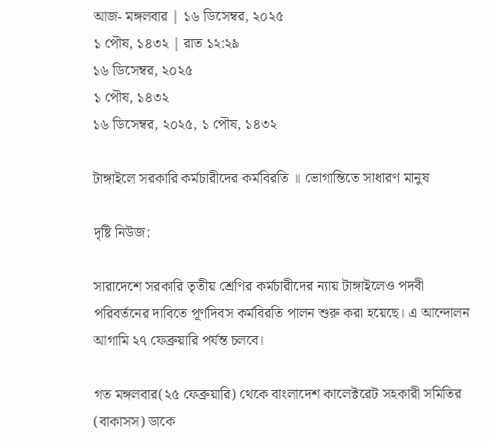আজ- মঙ্গলবার | ১৬ ডিসেম্বর, ২০২৫
১ পৌষ, ১৪৩২ | রাত ১২:২৯
১৬ ডিসেম্বর, ২০২৫
১ পৌষ, ১৪৩২
১৬ ডিসেম্বর, ২০২৫, ১ পৌষ, ১৪৩২

টাঙ্গাইলে সরকারি কর্মচারীদের কর্মবিরতি ॥ ভোগান্তিতে সাধারণ মানুষ

দৃষ্টি নিউজ:

সারাদেশে সরকারি তৃতীয় শ্রেণির কর্মচারীদের ন্যায় টাঙ্গাইলেও পদবী পরিবর্তনের দাবিতে পূর্ণদিবস কর্মবিরতি পালন শুরু করা হয়েছে। এ আন্দোলন আগামি ২৭ ফেব্রুয়ারি পর্যন্ত চলবে।

গত মঙ্গলবার(২৫ ফেব্রুয়ারি) থেকে বাংলাদেশ কালেক্টরেট সহকারী সমিতির (বাকাসস) ডাকে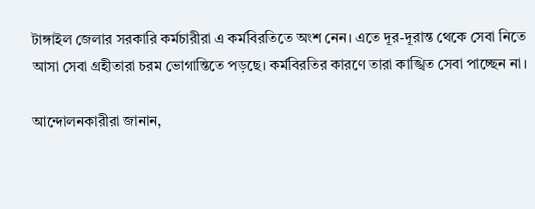টাঙ্গাইল জেলার সরকারি কর্মচারীরা এ কর্মবিরতিতে অংশ নেন। এতে দূর-দূরান্ত থেকে সেবা নিতে আসা সেবা গ্রহীতারা চরম ভোগান্তিতে পড়ছে। কর্মবিরতির কারণে তারা কাঙ্খিত সেবা পাচ্ছেন না।

আন্দোলনকারীরা জানান,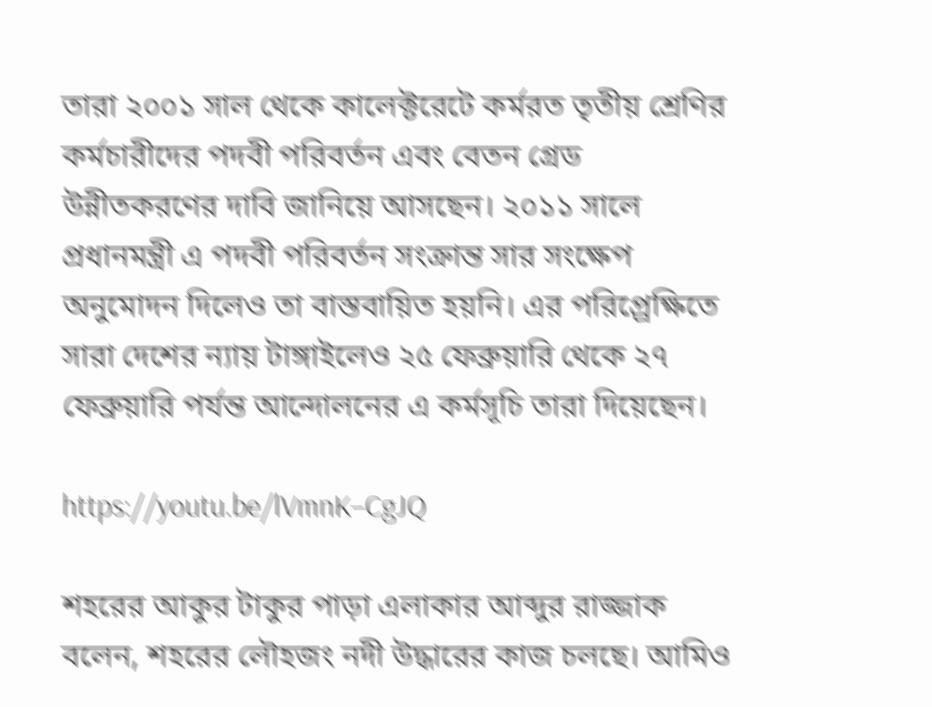তারা ২০০১ সাল থেকে কালেক্টরেটে কর্মরত তৃতীয় শ্রেণির কর্মচারীদের পদবী পরিবর্তন এবং বেতন গ্রেড উন্নীতকরণের দাবি জানিয়ে আসছেন। ২০১১ সালে প্রধানমন্ত্রী এ পদবী পরিবর্তন সংক্রান্ত সার সংক্ষেপ অনুমোদন দিলেও তা বাস্তবায়িত হয়নি। এর পরিপ্র্রেক্ষিতে সারা দেশের ন্যায় টাঙ্গাইলেও ২৫ ফেব্রুয়ারি থেকে ২৭ ফেব্রুয়ারি পর্যন্ত আন্দোলনের এ কর্মসূচি তারা দিয়েছেন।

https://youtu.be/lVmnK–CgJQ

শহরের আকুর টাকুর পাড়া এলাকার আব্দুর রাজ্জাক বলেন, শহরের লৌহজং নদী উদ্ধারের কাজ চলছে। আমিও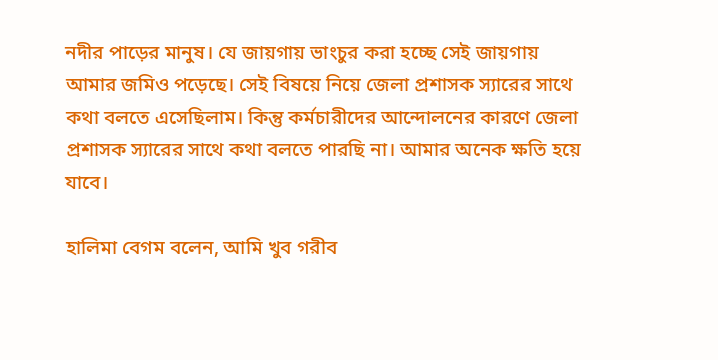নদীর পাড়ের মানুষ। যে জায়গায় ভাংচুর করা হচ্ছে সেই জায়গায় আমার জমিও পড়েছে। সেই বিষয়ে নিয়ে জেলা প্রশাসক স্যারের সাথে কথা বলতে এসেছিলাম। কিন্তু কর্মচারীদের আন্দোলনের কারণে জেলা প্রশাসক স্যারের সাথে কথা বলতে পারছি না। আমার অনেক ক্ষতি হয়ে যাবে।

হালিমা বেগম বলেন, আমি খুব গরীব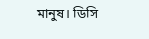মানুষ। ডিসি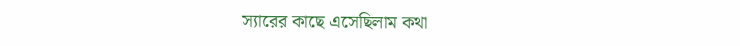স্যারের কাছে এসেছিলাম কথা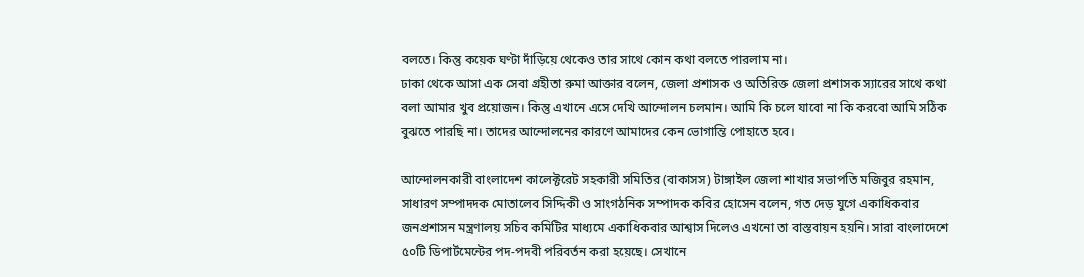বলতে। কিন্তু কয়েক ঘণ্টা দাঁড়িয়ে থেকেও তার সাথে কোন কথা বলতে পারলাম না।
ঢাকা থেকে আসা এক সেবা গ্রহীতা রুমা আক্তার বলেন, জেলা প্রশাসক ও অতিরিক্ত জেলা প্রশাসক স্যারের সাথে কথা বলা আমার খুব প্রয়োজন। কিন্তু এখানে এসে দেখি আন্দোলন চলমান। আমি কি চলে যাবো না কি করবো আমি সঠিক বুঝতে পারছি না। তাদের আন্দোলনের কারণে আমাদের কেন ভোগান্তি পোহাতে হবে।

আন্দোলনকারী বাংলাদেশ কালেক্টরেট সহকারী সমিতির (বাকাসস) টাঙ্গাইল জেলা শাখার সভাপতি মজিবুর রহমান, সাধারণ সম্পাদদক মোতালেব সিদ্দিকী ও সাংগঠনিক সম্পাদক কবির হোসেন বলেন, গত দেড় যুগে একাধিকবার জনপ্রশাসন মন্ত্রণালয় সচিব কমিটির মাধ্যমে একাধিকবার আশ্বাস দিলেও এখনো তা বাস্তবায়ন হয়নি। সারা বাংলাদেশে ৫০টি ডিপার্টমেন্টের পদ-পদবী পরিবর্তন করা হয়েছে। সেখানে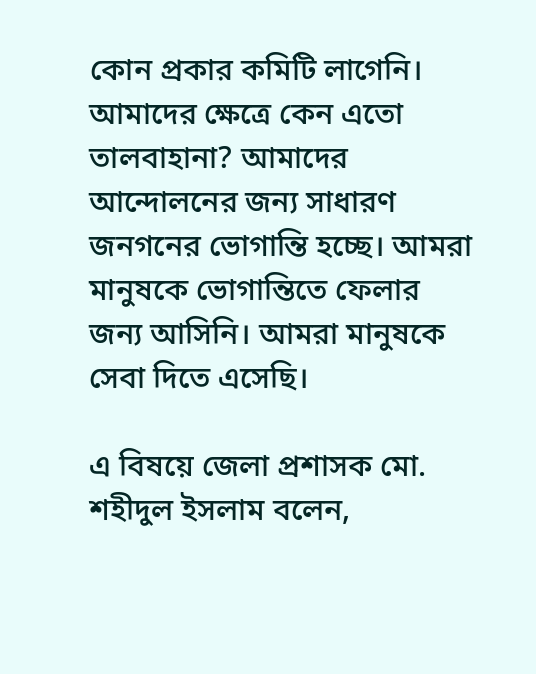কোন প্রকার কমিটি লাগেনি। আমাদের ক্ষেত্রে কেন এতো তালবাহানা? আমাদের আন্দোলনের জন্য সাধারণ জনগনের ভোগান্তি হচ্ছে। আমরা মানুষকে ভোগান্তিতে ফেলার জন্য আসিনি। আমরা মানুষকে সেবা দিতে এসেছি।

এ বিষয়ে জেলা প্রশাসক মো. শহীদুল ইসলাম বলেন,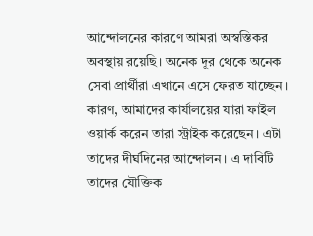আন্দোলনের কারণে আমরা অস্বস্তিকর অবস্থায় রয়েছি। অনেক দূর থেকে অনেক সেবা প্রার্থীরা এখানে এসে ফেরত যাচ্ছেন। কারণ, আমাদের কার্যালয়ের যারা ফাইল ওয়ার্ক করেন তারা স্ট্রাইক করেছেন। এটা তাদের দীর্ঘদিনের আন্দোলন। এ দাবিটি তাদের যৌক্তিক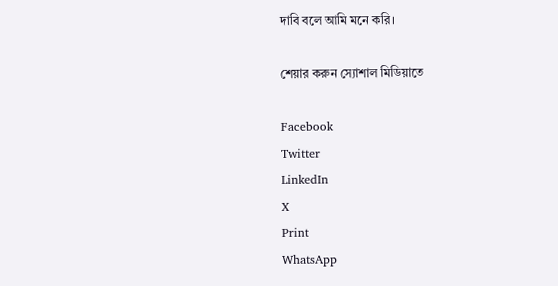দাবি বলে আমি মনে করি।

শেয়ার করুন স্যোশাল মিডিয়াতে

Facebook
Twitter
LinkedIn
X
Print
WhatsApp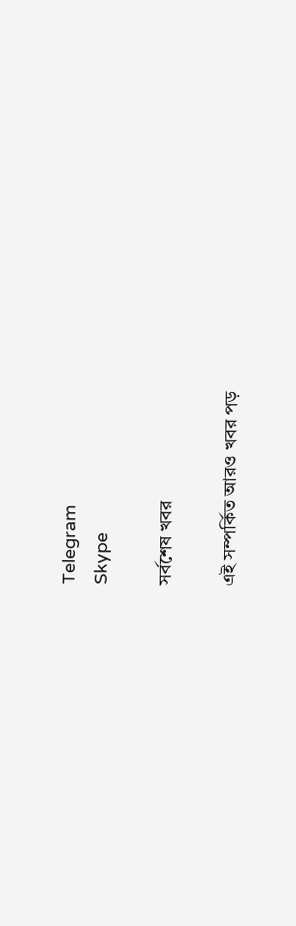Telegram
Skype

সর্বশেষ খবর

এই সম্পর্কিত আরও খবর পড়